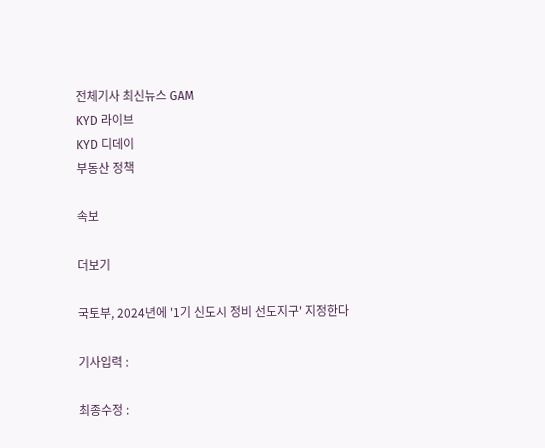전체기사 최신뉴스 GAM
KYD 라이브
KYD 디데이
부동산 정책

속보

더보기

국토부, 2024년에 '1기 신도시 정비 선도지구' 지정한다

기사입력 :

최종수정 :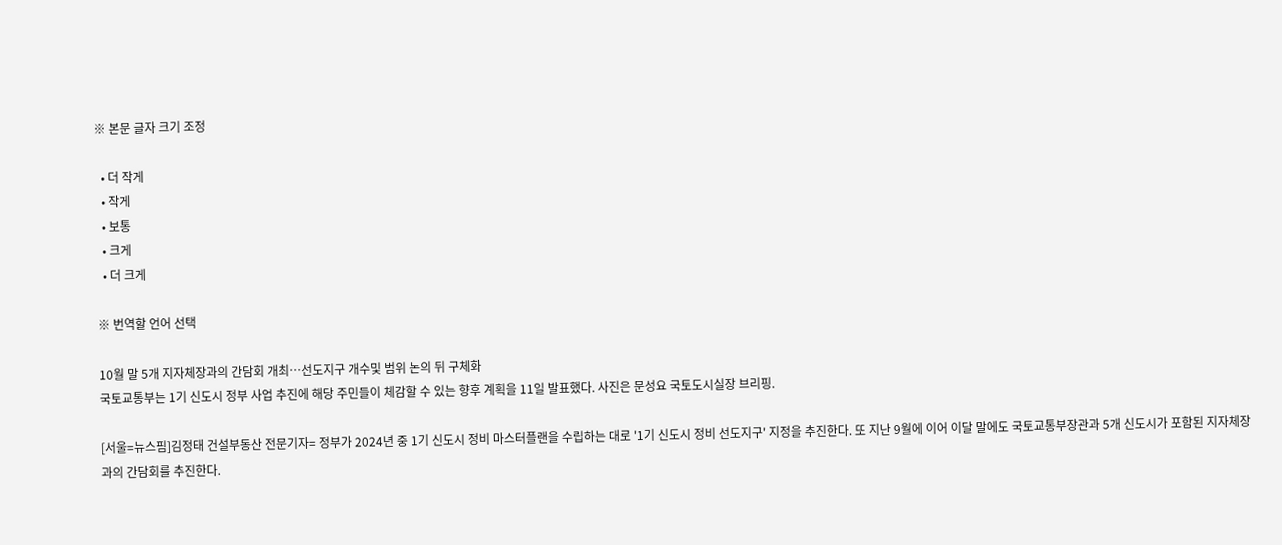※ 본문 글자 크기 조정

  • 더 작게
  • 작게
  • 보통
  • 크게
  • 더 크게

※ 번역할 언어 선택

10월 말 5개 지자체장과의 간담회 개최…선도지구 개수및 범위 논의 뒤 구체화
국토교통부는 1기 신도시 정부 사업 추진에 해당 주민들이 체감할 수 있는 향후 계획을 11일 발표했다. 사진은 문성요 국토도시실장 브리핑.

[서울=뉴스핌]김정태 건설부동산 전문기자= 정부가 2024년 중 1기 신도시 정비 마스터플랜을 수립하는 대로 '1기 신도시 정비 선도지구' 지정을 추진한다. 또 지난 9월에 이어 이달 말에도 국토교통부장관과 5개 신도시가 포함된 지자체장과의 간담회를 추진한다.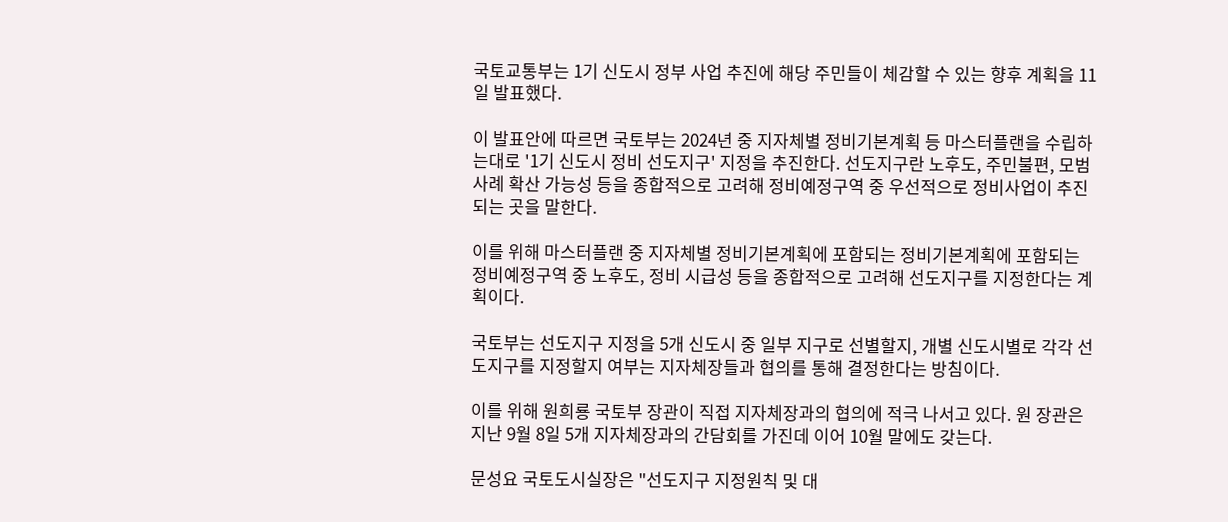국토교통부는 1기 신도시 정부 사업 추진에 해당 주민들이 체감할 수 있는 향후 계획을 11일 발표했다.

이 발표안에 따르면 국토부는 2024년 중 지자체별 정비기본계획 등 마스터플랜을 수립하는대로 '1기 신도시 정비 선도지구' 지정을 추진한다. 선도지구란 노후도, 주민불편, 모범사례 확산 가능성 등을 종합적으로 고려해 정비예정구역 중 우선적으로 정비사업이 추진되는 곳을 말한다.

이를 위해 마스터플랜 중 지자체별 정비기본계획에 포함되는 정비기본계획에 포함되는 정비예정구역 중 노후도, 정비 시급성 등을 종합적으로 고려해 선도지구를 지정한다는 계획이다.

국토부는 선도지구 지정을 5개 신도시 중 일부 지구로 선별할지, 개별 신도시별로 각각 선도지구를 지정할지 여부는 지자체장들과 협의를 통해 결정한다는 방침이다.

이를 위해 원희룡 국토부 장관이 직접 지자체장과의 협의에 적극 나서고 있다. 원 장관은 지난 9월 8일 5개 지자체장과의 간담회를 가진데 이어 10월 말에도 갖는다.

문성요 국토도시실장은 "선도지구 지정원칙 및 대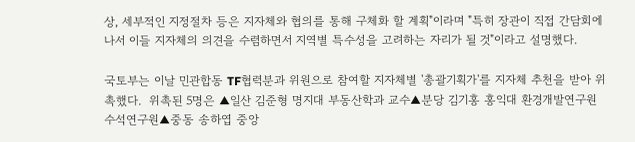상, 세부적인 지정절차 등은 지자체와 협의를 통해 구체화 할 계획"이라며 "특히 장관이 직접 간담회에 나서 이들 지자체의 의견을 수렴하면서 지역별 특수성을 고려하는 자리가 될 것"이라고 설명했다.

국토부는 이날 민관합동 TF협력분과 위원으로 참여할 지자체별 '총괄기획가'를 지자체 추천을 받아 위촉했다.  위촉된 5명은 ▲일산 김준형 명지대 부동산학과 교수▲분당 김기홍 홍익대 환경개발연구원 수석연구원▲중동 송하엽 중앙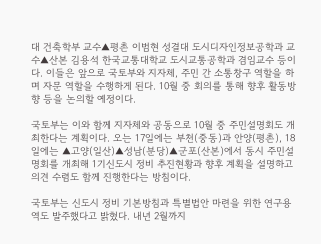대 건축학부 교수▲평촌 이범현 성결대 도시디자인정보공학과 교수▲산본 김용석 한국교통대학교 도시교통공학과 겸임교수 등이다. 이들은 앞으로 국토부와 지자체, 주민 간 소통창구 역할을 하며 자문 역할을 수행하게 된다. 10월 중 회의를 통해 향후 활동방향 등을 논의할 예정이다.

국토부는 이와 함께 지자체와 공동으로 10월 중 주민설명회도 개최한다는 계획이다. 오는 17일에는 부천(중동)과 안양(평촌), 18일에는 ▲고양(일산)▲성남(분당)▲군포(산본)에서 동시 주민설명회를 개최해 1기신도시 정비 추진현황과 향후 계획을 설명하고 의견 수렴도 함께 진행한다는 방침이다.

국토부는 신도시 정비 기본방침과 특별법안 마련을 위한 연구용역도 발주했다고 밝혔다. 내년 2월까지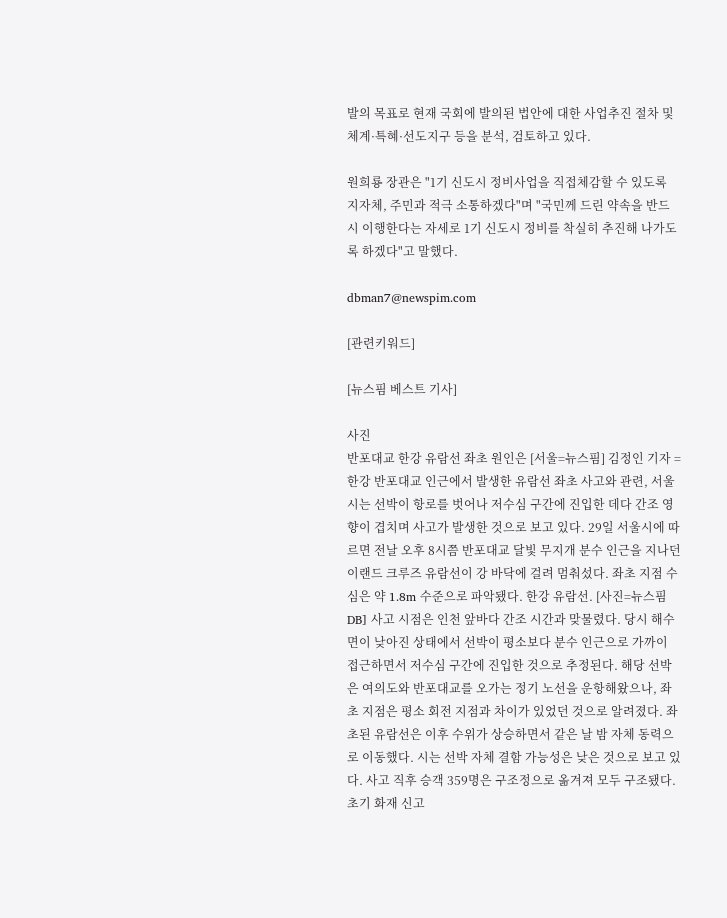발의 목표로 현재 국회에 발의된 법안에 대한 사업추진 절차 및 체계·특혜·선도지구 등을 분석, 검토하고 있다.

원희룡 장관은 "1기 신도시 정비사업을 직접체감할 수 있도록 지자체, 주민과 적극 소통하겠다"며 "국민께 드린 약속을 반드시 이행한다는 자세로 1기 신도시 정비를 착실히 추진해 나가도록 하겠다"고 말했다.

dbman7@newspim.com

[관련키워드]

[뉴스핌 베스트 기사]

사진
반포대교 한강 유람선 좌초 원인은 [서울=뉴스핌] 김정인 기자 = 한강 반포대교 인근에서 발생한 유람선 좌초 사고와 관련, 서울시는 선박이 항로를 벗어나 저수심 구간에 진입한 데다 간조 영향이 겹치며 사고가 발생한 것으로 보고 있다. 29일 서울시에 따르면 전날 오후 8시쯤 반포대교 달빛 무지개 분수 인근을 지나던 이랜드 크루즈 유람선이 강 바닥에 걸려 멈춰섰다. 좌초 지점 수심은 약 1.8m 수준으로 파악됐다. 한강 유람선. [사진=뉴스핌DB] 사고 시점은 인천 앞바다 간조 시간과 맞물렸다. 당시 해수면이 낮아진 상태에서 선박이 평소보다 분수 인근으로 가까이 접근하면서 저수심 구간에 진입한 것으로 추정된다. 해당 선박은 여의도와 반포대교를 오가는 정기 노선을 운항해왔으나, 좌초 지점은 평소 회전 지점과 차이가 있었던 것으로 알려졌다. 좌초된 유람선은 이후 수위가 상승하면서 같은 날 밤 자체 동력으로 이동했다. 시는 선박 자체 결함 가능성은 낮은 것으로 보고 있다. 사고 직후 승객 359명은 구조정으로 옮겨져 모두 구조됐다. 초기 화재 신고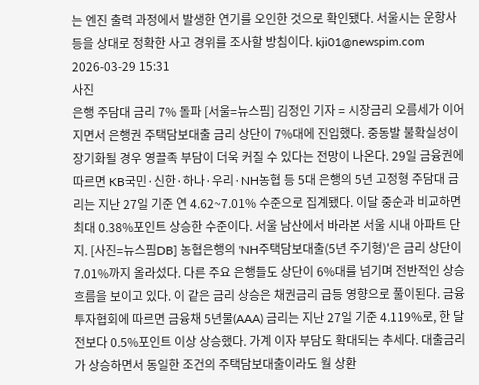는 엔진 출력 과정에서 발생한 연기를 오인한 것으로 확인됐다. 서울시는 운항사 등을 상대로 정확한 사고 경위를 조사할 방침이다. kji01@newspim.com 2026-03-29 15:31
사진
은행 주담대 금리 7% 돌파 [서울=뉴스핌] 김정인 기자 = 시장금리 오름세가 이어지면서 은행권 주택담보대출 금리 상단이 7%대에 진입했다. 중동발 불확실성이 장기화될 경우 영끌족 부담이 더욱 커질 수 있다는 전망이 나온다. 29일 금융권에 따르면 KB국민·신한·하나·우리·NH농협 등 5대 은행의 5년 고정형 주담대 금리는 지난 27일 기준 연 4.62~7.01% 수준으로 집계됐다. 이달 중순과 비교하면 최대 0.38%포인트 상승한 수준이다. 서울 남산에서 바라본 서울 시내 아파트 단지. [사진=뉴스핌DB] 농협은행의 'NH주택담보대출(5년 주기형)'은 금리 상단이 7.01%까지 올라섰다. 다른 주요 은행들도 상단이 6%대를 넘기며 전반적인 상승 흐름을 보이고 있다. 이 같은 금리 상승은 채권금리 급등 영향으로 풀이된다. 금융투자협회에 따르면 금융채 5년물(AAA) 금리는 지난 27일 기준 4.119%로, 한 달 전보다 0.5%포인트 이상 상승했다. 가계 이자 부담도 확대되는 추세다. 대출금리가 상승하면서 동일한 조건의 주택담보대출이라도 월 상환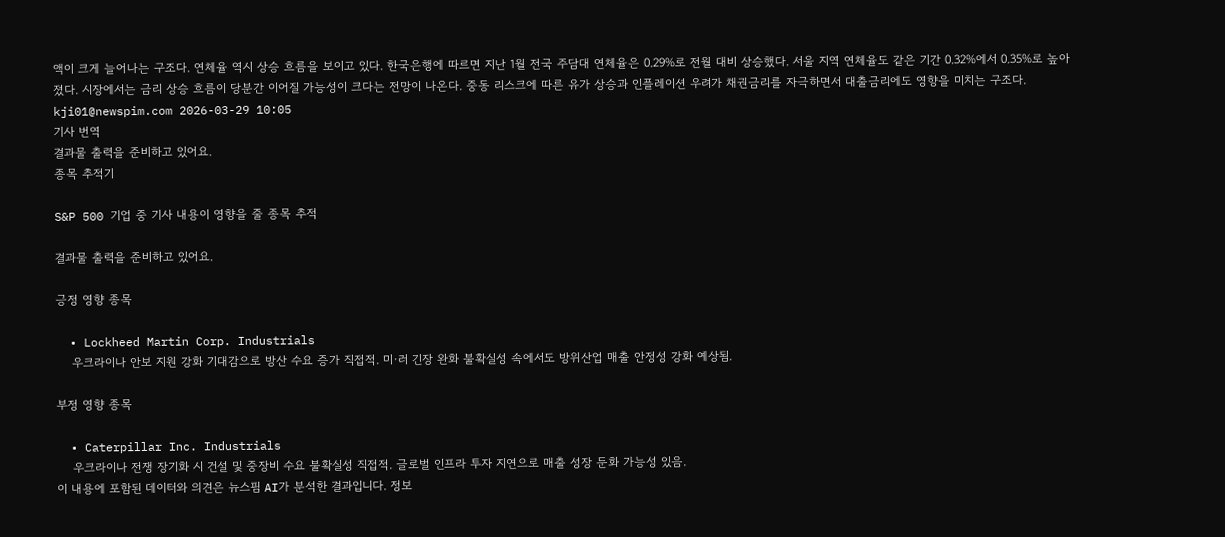액이 크게 늘어나는 구조다. 연체율 역시 상승 흐름을 보이고 있다. 한국은행에 따르면 지난 1월 전국 주담대 연체율은 0.29%로 전월 대비 상승했다. 서울 지역 연체율도 같은 기간 0.32%에서 0.35%로 높아졌다. 시장에서는 금리 상승 흐름이 당분간 이어질 가능성이 크다는 전망이 나온다. 중동 리스크에 따른 유가 상승과 인플레이션 우려가 채권금리를 자극하면서 대출금리에도 영향을 미치는 구조다. kji01@newspim.com 2026-03-29 10:05
기사 번역
결과물 출력을 준비하고 있어요.
종목 추적기

S&P 500 기업 중 기사 내용이 영향을 줄 종목 추적

결과물 출력을 준비하고 있어요.

긍정 영향 종목

  • Lockheed Martin Corp. Industrials
    우크라이나 안보 지원 강화 기대감으로 방산 수요 증가 직접적. 미·러 긴장 완화 불확실성 속에서도 방위산업 매출 안정성 강화 예상됨.

부정 영향 종목

  • Caterpillar Inc. Industrials
    우크라이나 전쟁 장기화 시 건설 및 중장비 수요 불확실성 직접적. 글로벌 인프라 투자 지연으로 매출 성장 둔화 가능성 있음.
이 내용에 포함된 데이터와 의견은 뉴스핌 AI가 분석한 결과입니다. 정보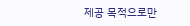제공 목적으로만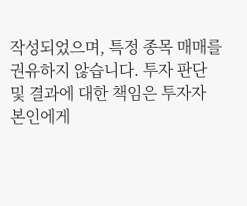작성되었으며, 특정 종목 매매를 권유하지 않습니다. 투자 판단 및 결과에 대한 책임은 투자자 본인에게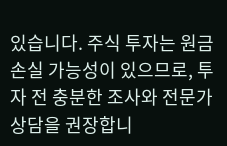있습니다. 주식 투자는 원금 손실 가능성이 있으므로, 투자 전 충분한 조사와 전문가 상담을 권장합니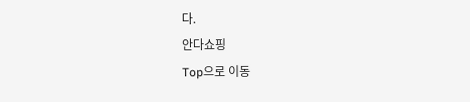다.
안다쇼핑
Top으로 이동